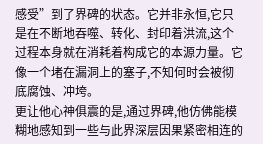感受”到了界碑的状态。它并非永恒,它只是在不断地吞噬、转化、封印着洪流,这个过程本身就在消耗着构成它的本源力量。它像一个堵在漏洞上的塞子,不知何时会被彻底腐蚀、冲垮。
更让他心神俱震的是,通过界碑,他仿佛能模糊地感知到一些与此界深层因果紧密相连的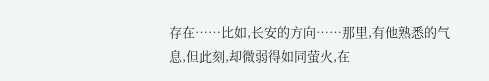存在……比如,长安的方向……那里,有他熟悉的气息,但此刻,却微弱得如同萤火,在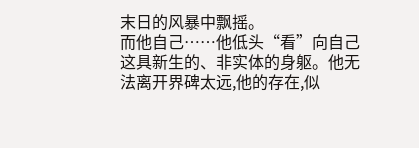末日的风暴中飘摇。
而他自己……他低头“看”向自己这具新生的、非实体的身躯。他无法离开界碑太远,他的存在,似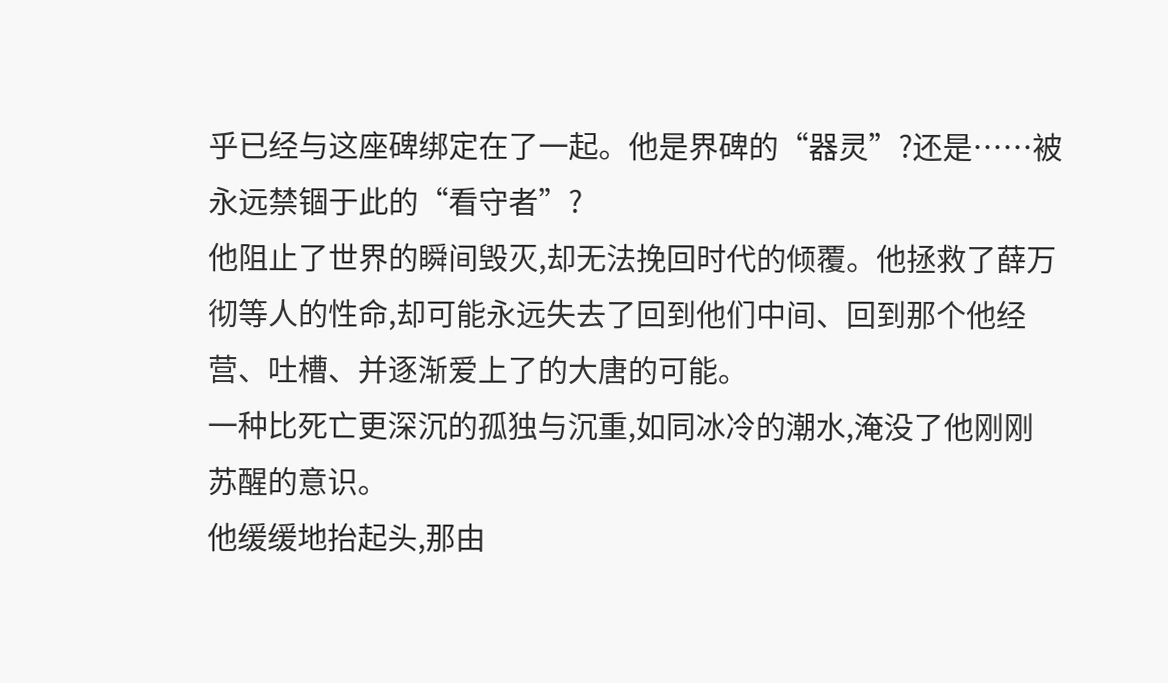乎已经与这座碑绑定在了一起。他是界碑的“器灵”?还是……被永远禁锢于此的“看守者”?
他阻止了世界的瞬间毁灭,却无法挽回时代的倾覆。他拯救了薛万彻等人的性命,却可能永远失去了回到他们中间、回到那个他经营、吐槽、并逐渐爱上了的大唐的可能。
一种比死亡更深沉的孤独与沉重,如同冰冷的潮水,淹没了他刚刚苏醒的意识。
他缓缓地抬起头,那由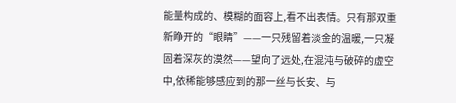能量构成的、模糊的面容上,看不出表情。只有那双重新睁开的“眼睛”——一只残留着淡金的温暖,一只凝固着深灰的漠然——望向了远处,在混沌与破碎的虚空中,依稀能够感应到的那一丝与长安、与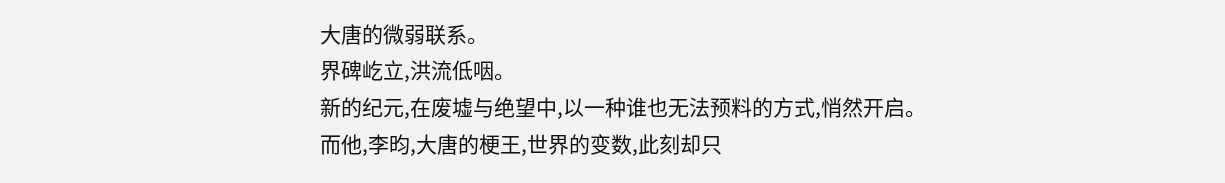大唐的微弱联系。
界碑屹立,洪流低咽。
新的纪元,在废墟与绝望中,以一种谁也无法预料的方式,悄然开启。
而他,李昀,大唐的梗王,世界的变数,此刻却只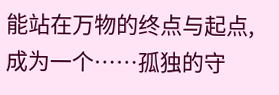能站在万物的终点与起点,成为一个……孤独的守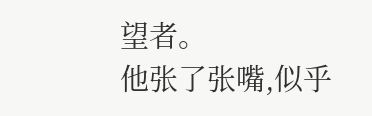望者。
他张了张嘴,似乎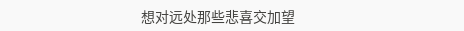想对远处那些悲喜交加望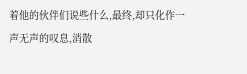着他的伙伴们说些什么,最终,却只化作一声无声的叹息,消散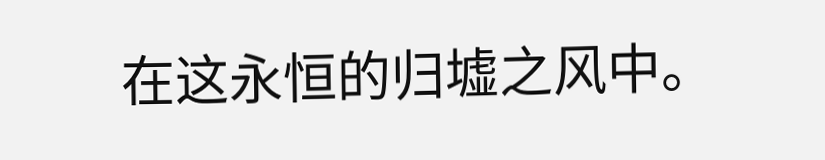在这永恒的归墟之风中。